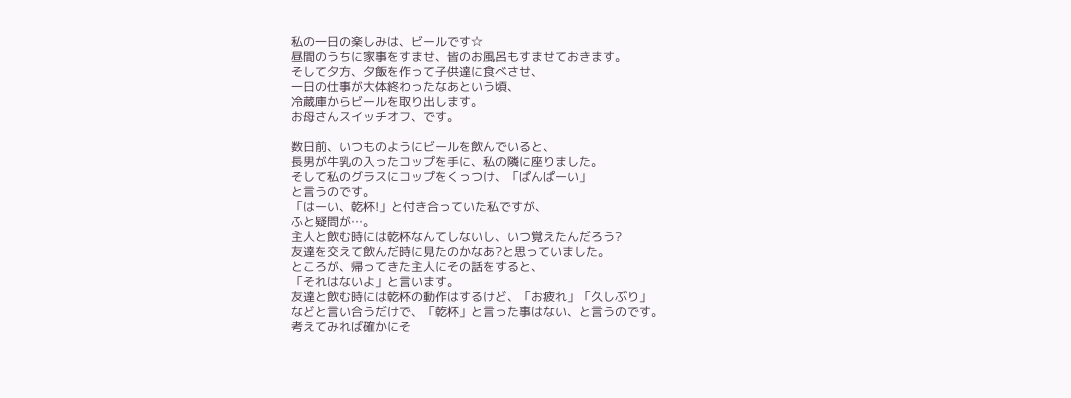私の一日の楽しみは、ビールです☆
昼間のうちに家事をすませ、皆のお風呂もすませておきます。
そして夕方、夕飯を作って子供達に食べさせ、
一日の仕事が大体終わったなあという頃、
冷蔵庫からビールを取り出します。
お母さんスイッチオフ、です。

数日前、いつものようにビールを飲んでいると、
長男が牛乳の入ったコップを手に、私の隣に座りました。
そして私のグラスにコップをくっつけ、「ぱんぱーい」
と言うのです。
「はーい、乾杯!」と付き合っていた私ですが、
ふと疑問が…。
主人と飲む時には乾杯なんてしないし、いつ覚えたんだろう?
友達を交えて飲んだ時に見たのかなあ?と思っていました。
ところが、帰ってきた主人にその話をすると、
「それはないよ」と言います。
友達と飲む時には乾杯の動作はするけど、「お疲れ」「久しぶり」
などと言い合うだけで、「乾杯」と言った事はない、と言うのです。
考えてみれば確かにそ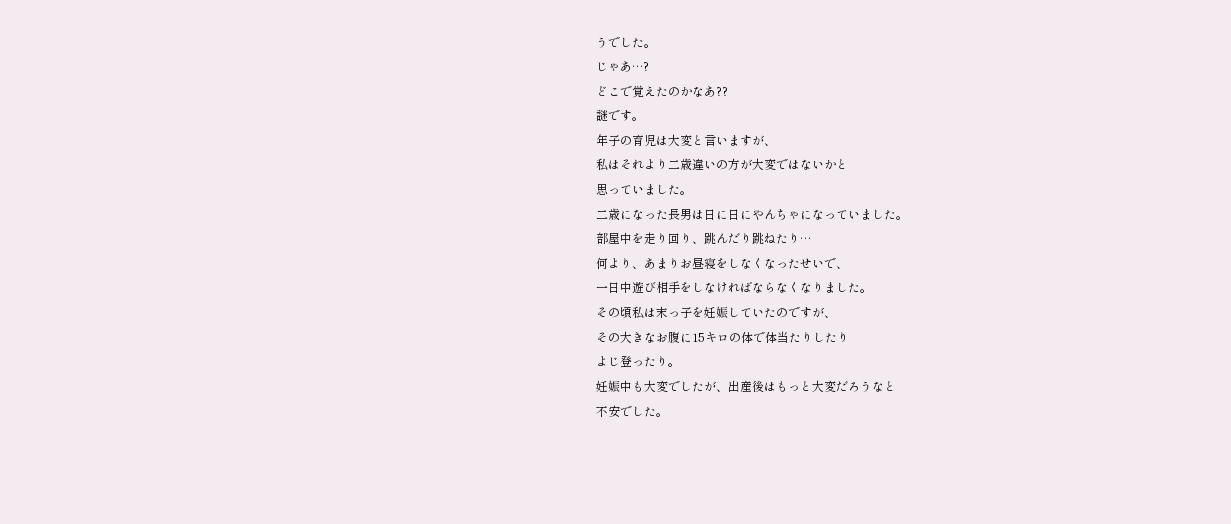うでした。
じゃあ…?
どこで覚えたのかなあ??
謎です。
年子の育児は大変と言いますが、
私はそれより二歳違いの方が大変ではないかと
思っていました。
二歳になった長男は日に日にやんちゃになっていました。
部屋中を走り回り、跳んだり跳ねたり…
何より、あまりお昼寝をしなくなったせいで、
一日中遊び相手をしなければならなくなりました。
その頃私は末っ子を妊娠していたのですが、
その大きなお腹に15キロの体で体当たりしたり
よじ登ったり。
妊娠中も大変でしたが、出産後はもっと大変だろうなと
不安でした。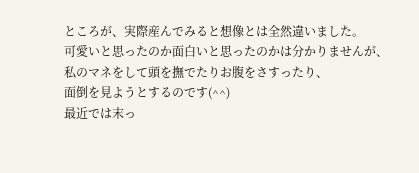ところが、実際産んでみると想像とは全然違いました。
可愛いと思ったのか面白いと思ったのかは分かりませんが、
私のマネをして頭を撫でたりお腹をさすったり、
面倒を見ようとするのです(^^)
最近では末っ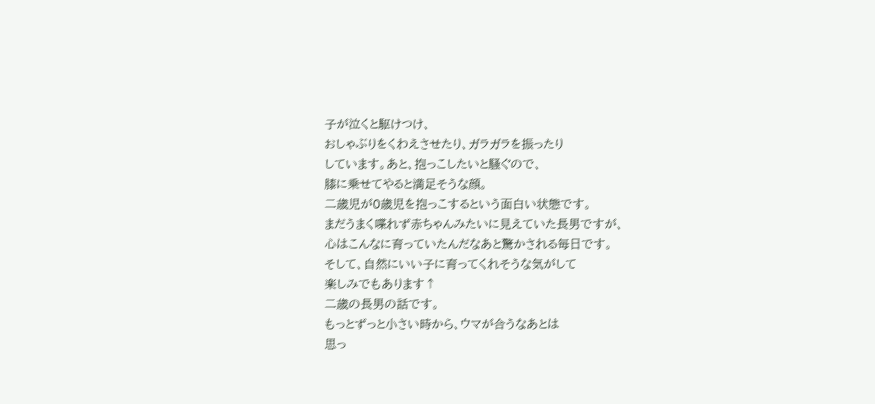子が泣くと駆けつけ、
おしゃぶりをくわえさせたり、ガラガラを振ったり
しています。あと、抱っこしたいと騒ぐので、
膝に乗せてやると満足そうな顔。
二歳児が0歳児を抱っこするという面白い状態です。
まだうまく喋れず赤ちゃんみたいに見えていた長男ですが、
心はこんなに育っていたんだなあと驚かされる毎日です。
そして、自然にいい子に育ってくれそうな気がして
楽しみでもあります↑
二歳の長男の話です。
もっとずっと小さい時から、ウマが合うなあとは
思っ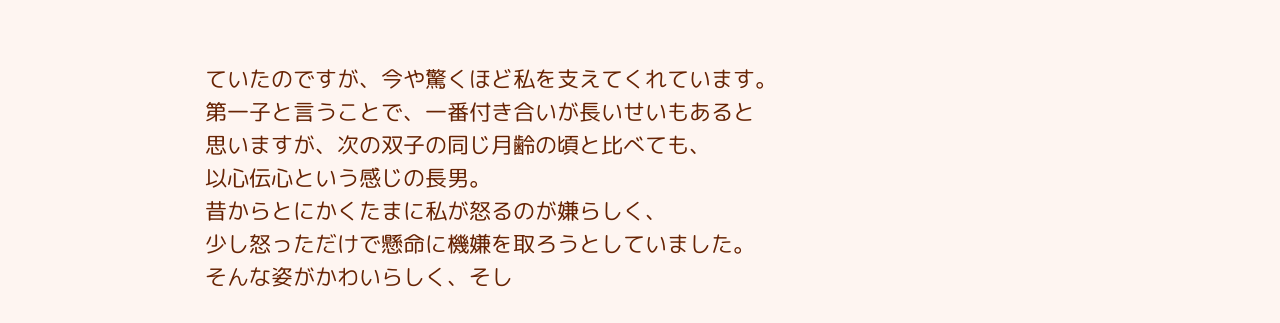ていたのですが、今や驚くほど私を支えてくれています。
第一子と言うことで、一番付き合いが長いせいもあると
思いますが、次の双子の同じ月齢の頃と比べても、
以心伝心という感じの長男。
昔からとにかくたまに私が怒るのが嫌らしく、
少し怒っただけで懸命に機嫌を取ろうとしていました。
そんな姿がかわいらしく、そし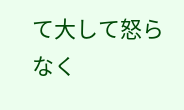て大して怒らなく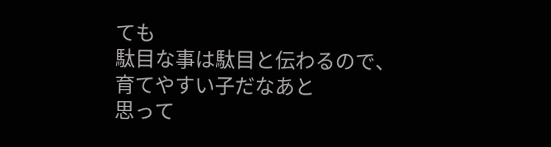ても
駄目な事は駄目と伝わるので、育てやすい子だなあと
思って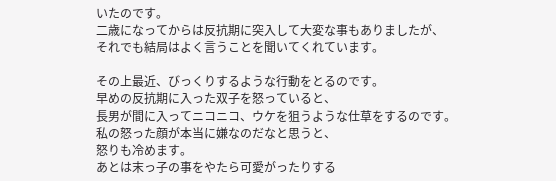いたのです。
二歳になってからは反抗期に突入して大変な事もありましたが、
それでも結局はよく言うことを聞いてくれています。

その上最近、びっくりするような行動をとるのです。
早めの反抗期に入った双子を怒っていると、
長男が間に入ってニコニコ、ウケを狙うような仕草をするのです。
私の怒った顔が本当に嫌なのだなと思うと、
怒りも冷めます。
あとは末っ子の事をやたら可愛がったりする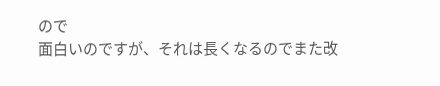ので
面白いのですが、それは長くなるのでまた改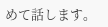めて話します。